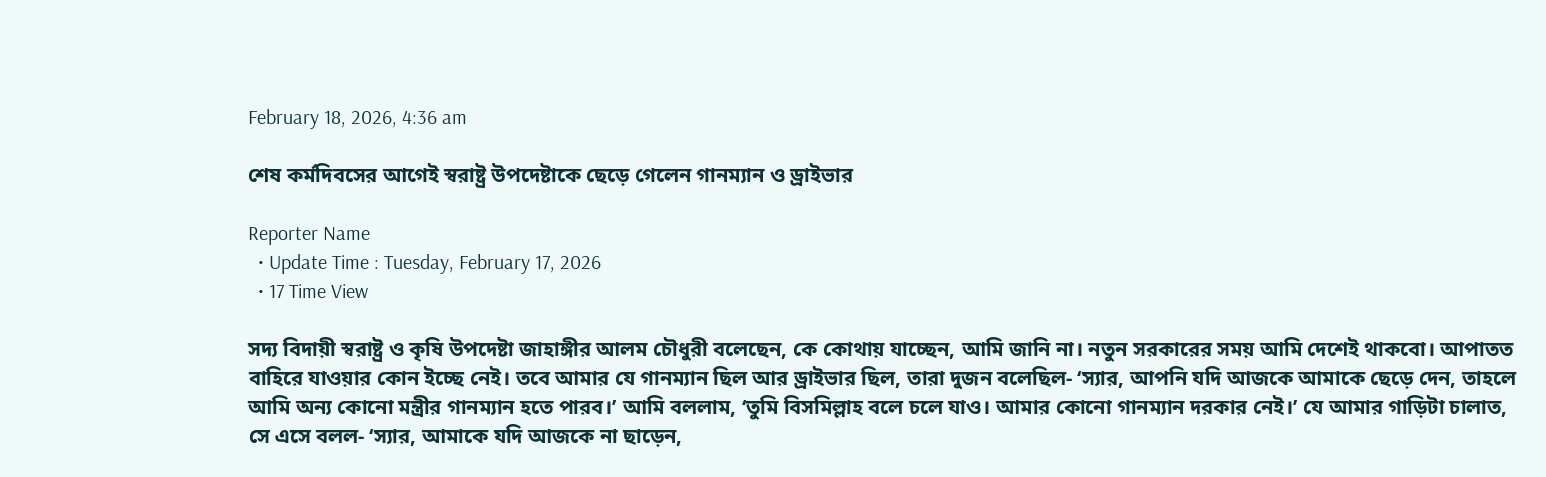February 18, 2026, 4:36 am

শেষ কর্মদিবসের আগেই স্বরাষ্ট্র উপদেষ্টাকে ছেড়ে গেলেন গানম্যান ও ড্রাইভার

Reporter Name
  • Update Time : Tuesday, February 17, 2026
  • 17 Time View

সদ্য বিদায়ী স্বরাষ্ট্র ও কৃষি উপদেষ্টা জাহাঙ্গীর আলম চৌধুরী বলেছেন, কে কোথায় যাচ্ছেন, আমি জানি না। নতুন সরকারের সময় আমি দেশেই থাকবো। আপাতত বাহিরে যাওয়ার কোন ইচ্ছে নেই। তবে আমার যে গানম্যান ছিল আর ড্রাইভার ছিল, তারা দুজন বলেছিল- ‘স্যার, আপনি যদি আজকে আমাকে ছেড়ে দেন, তাহলে আমি অন্য কোনো মন্ত্রীর গানম্যান হতে পারব।’ আমি বললাম, ‘তুমি বিসমিল্লাহ বলে চলে যাও। আমার কোনো গানম্যান দরকার নেই।’ যে আমার গাড়িটা চালাত, সে এসে বলল- ‘স্যার, আমাকে যদি আজকে না ছাড়েন,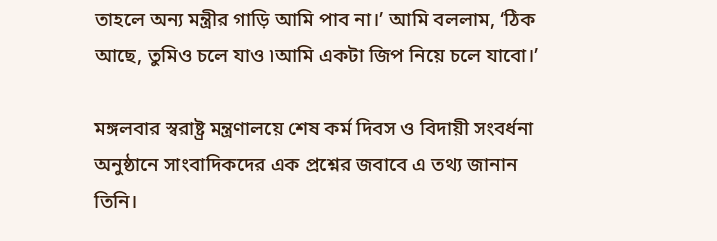তাহলে অন্য মন্ত্রীর গাড়ি আমি পাব না।’ আমি বললাম, ‘ঠিক আছে, তুমিও চলে যাও ৷আমি একটা জিপ নিয়ে চলে যাবো।’

মঙ্গলবার স্বরাষ্ট্র মন্ত্রণালয়ে শেষ কর্ম দিবস ও বিদায়ী সংবর্ধনা অনুষ্ঠানে সাংবাদিকদের এক প্রশ্নের জবাবে এ তথ্য জানান তিনি।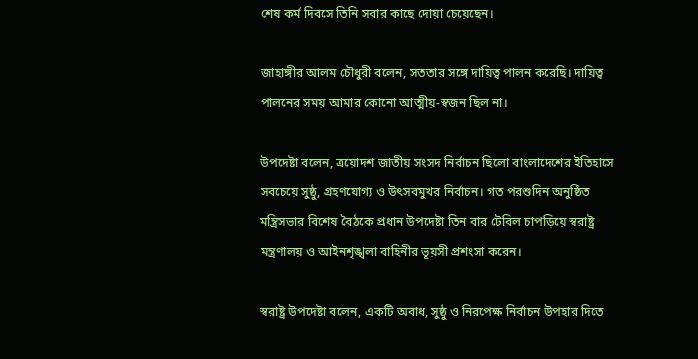শেষ কর্ম দিবসে তিনি সবার কাছে দোয়া চেয়েছেন।

জাহাঙ্গীর আলম চৌধুরী বলেন, সততার সঙ্গে দায়িত্ব পালন করেছি। দায়িত্ব পালনের সময় আমার কোনো আত্মীয়-স্বজন ছিল না।

উপদেষ্টা বলেন, ত্রয়োদশ জাতীয় সংসদ নির্বাচন ছিলো বাংলাদেশের ইতিহাসে সবচেয়ে সুষ্ঠু, গ্রহণযোগ্য ও উৎসবমুখর নির্বাচন। গত পরশুদিন অনুষ্ঠিত মন্ত্রিসভার বিশেষ বৈঠকে প্রধান উপদেষ্টা তিন বার টেবিল চাপড়িয়ে স্বরাষ্ট্র মন্ত্রণালয় ও আইনশৃঙ্খলা বাহিনীর ভূয়সী প্রশংসা করেন।

স্বরাষ্ট্র উপদেষ্টা বলেন, একটি অবাধ, সুষ্ঠু ও নিরপেক্ষ নির্বাচন উপহার দিতে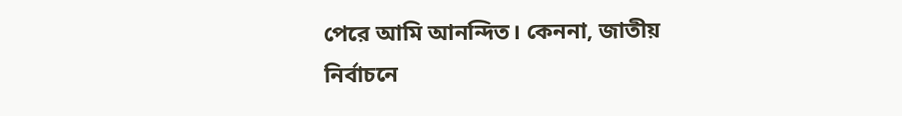পেরে আমি আনন্দিত। কেননা, জাতীয় নির্বাচনে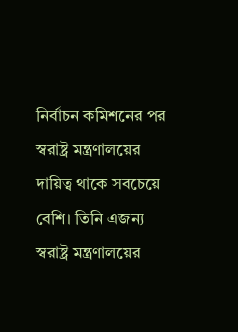নির্বাচন কমিশনের পর স্বরাষ্ট্র মন্ত্রণালয়ের দায়িত্ব থাকে সবচেয়ে বেশি। তিনি এজন্য স্বরাষ্ট্র মন্ত্রণালয়ের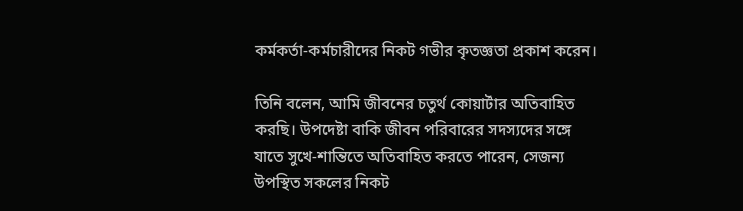কর্মকর্তা-কর্মচারীদের নিকট গভীর কৃতজ্ঞতা প্রকাশ করেন।

তিনি বলেন, আমি জীবনের চতুর্থ কোয়ার্টার অতিবাহিত করছি। উপদেষ্টা বাকি জীবন পরিবারের সদস্যদের সঙ্গে যাতে সুখে-শান্তিতে অতিবাহিত করতে পারেন, সেজন্য উপস্থিত সকলের নিকট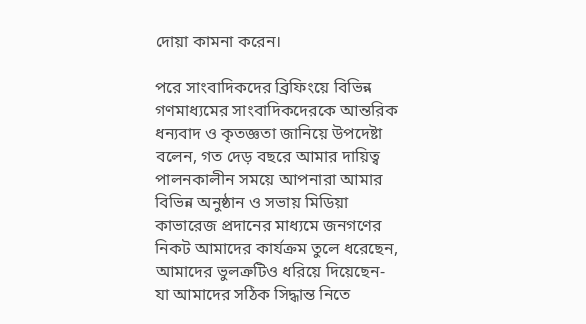দোয়া কামনা করেন।

পরে সাংবাদিকদের ব্রিফিংয়ে বিভিন্ন গণমাধ্যমের সাংবাদিকদেরকে আন্তরিক ধন্যবাদ ও কৃতজ্ঞতা জানিয়ে উপদেষ্টা বলেন, গত দেড় বছরে আমার দায়িত্ব পালনকালীন সময়ে আপনারা আমার বিভিন্ন অনুষ্ঠান ও সভায় মিডিয়া কাভারেজ প্রদানের মাধ্যমে জনগণের নিকট আমাদের কার্যক্রম তুলে ধরেছেন, আমাদের ভুলত্রুটিও ধরিয়ে দিয়েছেন- যা আমাদের সঠিক সিদ্ধান্ত নিতে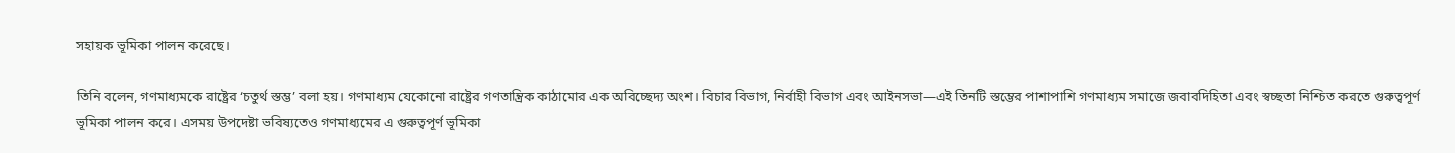সহায়ক ভূমিকা পালন করেছে।

তিনি বলেন, গণমাধ্যমকে রাষ্ট্রের ‘চতুর্থ স্তম্ভ’ বলা হয়। গণমাধ্যম যেকোনো রাষ্ট্রের গণতান্ত্রিক কাঠামোর এক অবিচ্ছেদ্য অংশ। বিচার বিভাগ, নির্বাহী বিভাগ এবং আইনসভা—এই তিনটি স্তম্ভের পাশাপাশি গণমাধ্যম সমাজে জবাবদিহিতা এবং স্বচ্ছতা নিশ্চিত করতে গুরুত্বপূর্ণ ভূমিকা পালন করে। এসময় উপদেষ্টা ভবিষ্যতেও গণমাধ্যমের এ গুরুত্বপূর্ণ ভূমিকা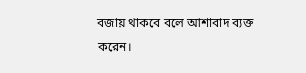বজায় থাকবে বলে আশাবাদ ব্যক্ত করেন।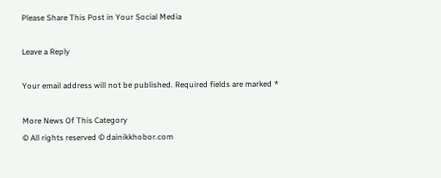Please Share This Post in Your Social Media

Leave a Reply

Your email address will not be published. Required fields are marked *

More News Of This Category
© All rights reserved © dainikkhobor.com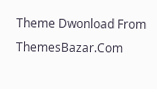Theme Dwonload From ThemesBazar.Com